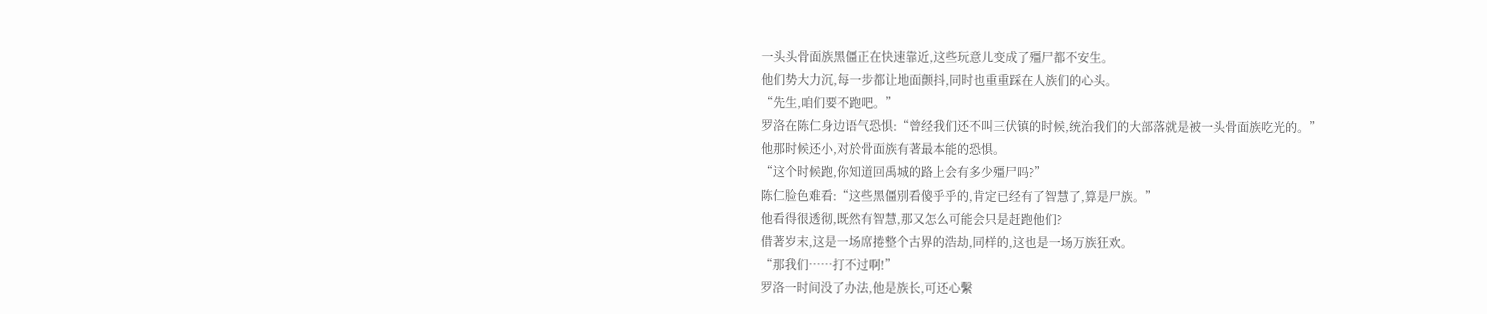一头头骨面族黑僵正在快速靠近,这些玩意儿变成了殭尸都不安生。
他们势大力沉,每一步都让地面颤抖,同时也重重踩在人族们的心头。
“先生,咱们要不跑吧。”
罗洛在陈仁身边语气恐惧:“曾经我们还不叫三伏镇的时候,统治我们的大部落就是被一头骨面族吃光的。”
他那时候还小,对於骨面族有著最本能的恐惧。
“这个时候跑,你知道回禹城的路上会有多少殭尸吗?”
陈仁脸色难看:“这些黑僵別看傻乎乎的,肯定已经有了智慧了,算是尸族。”
他看得很透彻,既然有智慧,那又怎么可能会只是赶跑他们?
借著岁末,这是一场席捲整个古界的浩劫,同样的,这也是一场万族狂欢。
“那我们……打不过啊!”
罗洛一时间没了办法,他是族长,可还心繫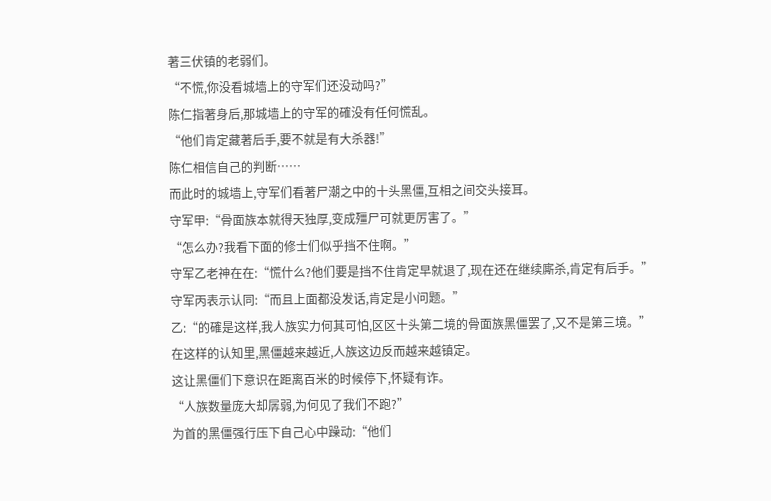著三伏镇的老弱们。
“不慌,你没看城墙上的守军们还没动吗?”
陈仁指著身后,那城墙上的守军的確没有任何慌乱。
“他们肯定藏著后手,要不就是有大杀器!”
陈仁相信自己的判断……
而此时的城墙上,守军们看著尸潮之中的十头黑僵,互相之间交头接耳。
守军甲:“骨面族本就得天独厚,变成殭尸可就更厉害了。”
“怎么办?我看下面的修士们似乎挡不住啊。”
守军乙老神在在:“慌什么?他们要是挡不住肯定早就退了,现在还在继续廝杀,肯定有后手。”
守军丙表示认同:“而且上面都没发话,肯定是小问题。”
乙:“的確是这样,我人族实力何其可怕,区区十头第二境的骨面族黑僵罢了,又不是第三境。”
在这样的认知里,黑僵越来越近,人族这边反而越来越镇定。
这让黑僵们下意识在距离百米的时候停下,怀疑有诈。
“人族数量庞大却孱弱,为何见了我们不跑?”
为首的黑僵强行压下自己心中躁动:“他们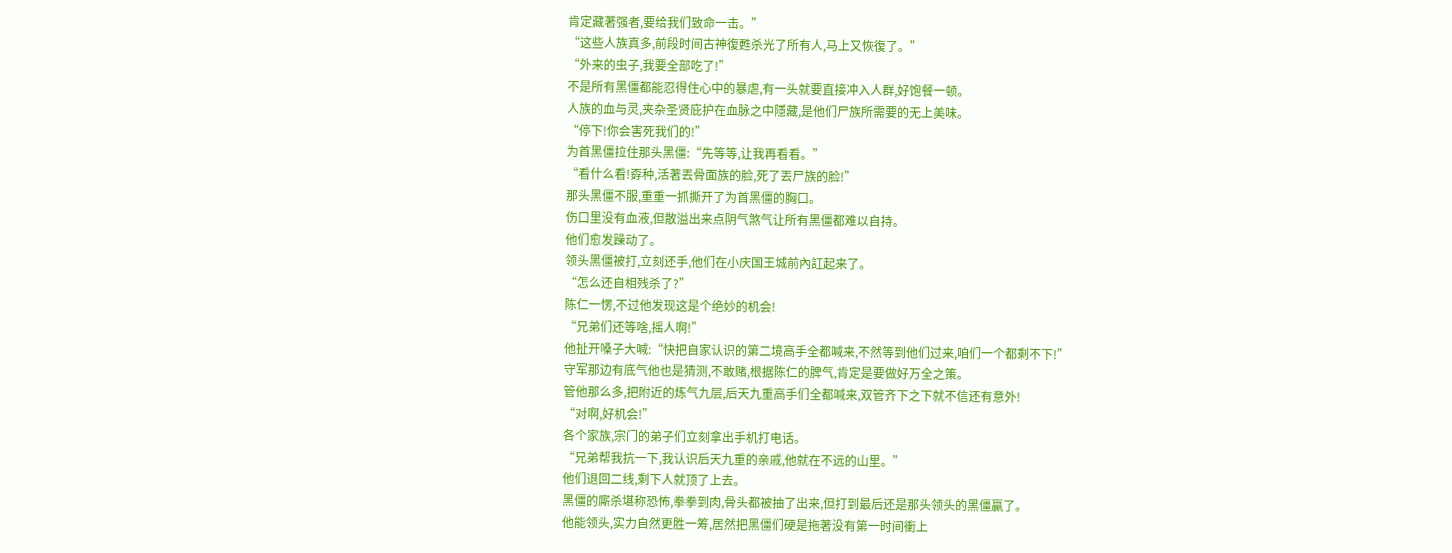肯定藏著强者,要给我们致命一击。”
“这些人族真多,前段时间古神復甦杀光了所有人,马上又恢復了。”
“外来的虫子,我要全部吃了!”
不是所有黑僵都能忍得住心中的暴虐,有一头就要直接冲入人群,好饱餐一顿。
人族的血与灵,夹杂圣贤庇护在血脉之中隱藏,是他们尸族所需要的无上美味。
“停下!你会害死我们的!”
为首黑僵拉住那头黑僵:“先等等,让我再看看。”
“看什么看!孬种,活著丟骨面族的脸,死了丟尸族的脸!”
那头黑僵不服,重重一抓撕开了为首黑僵的胸口。
伤口里没有血液,但散溢出来点阴气煞气让所有黑僵都难以自持。
他们愈发躁动了。
领头黑僵被打,立刻还手,他们在小庆国王城前內訌起来了。
“怎么还自相残杀了?”
陈仁一愣,不过他发现这是个绝妙的机会!
“兄弟们还等啥,摇人啊!”
他扯开嗓子大喊:“快把自家认识的第二境高手全都喊来,不然等到他们过来,咱们一个都剩不下!”
守军那边有底气他也是猜测,不敢赌,根据陈仁的脾气,肯定是要做好万全之策。
管他那么多,把附近的炼气九层,后天九重高手们全都喊来,双管齐下之下就不信还有意外!
“对啊,好机会!”
各个家族,宗门的弟子们立刻拿出手机打电话。
“兄弟帮我抗一下,我认识后天九重的亲戚,他就在不远的山里。”
他们退回二线,剩下人就顶了上去。
黑僵的廝杀堪称恐怖,拳拳到肉,骨头都被抽了出来,但打到最后还是那头领头的黑僵贏了。
他能领头,实力自然更胜一筹,居然把黑僵们硬是拖著没有第一时间衝上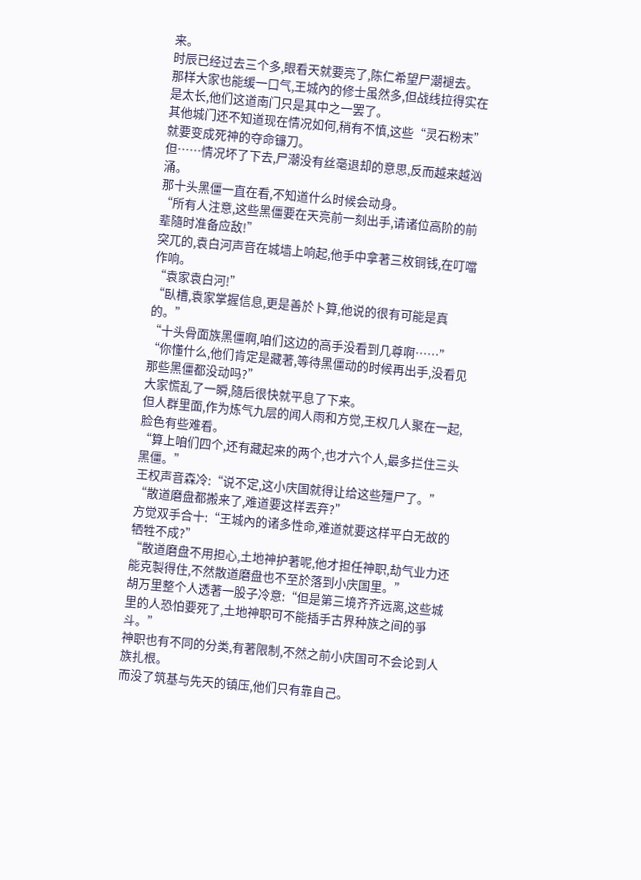来。
时辰已经过去三个多,眼看天就要亮了,陈仁希望尸潮褪去。
那样大家也能缓一口气,王城內的修士虽然多,但战线拉得实在是太长,他们这道南门只是其中之一罢了。
其他城门还不知道现在情况如何,稍有不慎,这些“灵石粉末”就要变成死神的夺命镰刀。
但……情况坏了下去,尸潮没有丝毫退却的意思,反而越来越汹涌。
那十头黑僵一直在看,不知道什么时候会动身。
“所有人注意,这些黑僵要在天亮前一刻出手,请诸位高阶的前辈隨时准备应敌!”
突兀的,袁白河声音在城墙上响起,他手中拿著三枚铜钱,在叮噹作响。
“袁家袁白河!”
“臥槽,袁家掌握信息,更是善於卜算,他说的很有可能是真的。”
“十头骨面族黑僵啊,咱们这边的高手没看到几尊啊……”
“你懂什么,他们肯定是藏著,等待黑僵动的时候再出手,没看见那些黑僵都没动吗?”
大家慌乱了一瞬,隨后很快就平息了下来。
但人群里面,作为炼气九层的闻人雨和方觉,王权几人聚在一起,脸色有些难看。
“算上咱们四个,还有藏起来的两个,也才六个人,最多拦住三头黑僵。”
王权声音森冷:“说不定,这小庆国就得让给这些殭尸了。”
“散道磨盘都搬来了,难道要这样丟弃?”
方觉双手合十:“王城內的诸多性命,难道就要这样平白无故的牺牲不成?”
“散道磨盘不用担心,土地神护著呢,他才担任神职,劫气业力还能克製得住,不然散道磨盘也不至於落到小庆国里。”
胡万里整个人透著一股子冷意:“但是第三境齐齐远离,这些城里的人恐怕要死了,土地神职可不能插手古界种族之间的爭斗。”
神职也有不同的分类,有著限制,不然之前小庆国可不会论到人族扎根。
而没了筑基与先天的镇压,他们只有靠自己。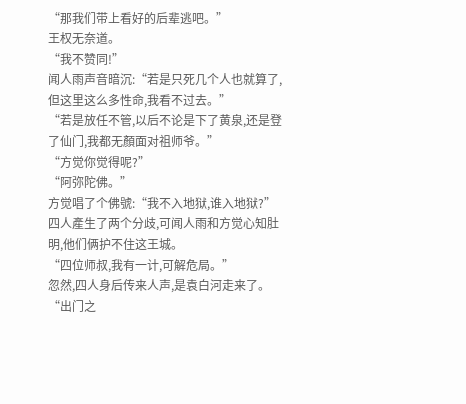“那我们带上看好的后辈逃吧。”
王权无奈道。
“我不赞同!”
闻人雨声音暗沉:“若是只死几个人也就算了,但这里这么多性命,我看不过去。”
“若是放任不管,以后不论是下了黄泉,还是登了仙门,我都无顏面对祖师爷。”
“方觉你觉得呢?”
“阿弥陀佛。”
方觉唱了个佛號:“我不入地狱,谁入地狱?”
四人產生了两个分歧,可闻人雨和方觉心知肚明,他们俩护不住这王城。
“四位师叔,我有一计,可解危局。”
忽然,四人身后传来人声,是袁白河走来了。
“出门之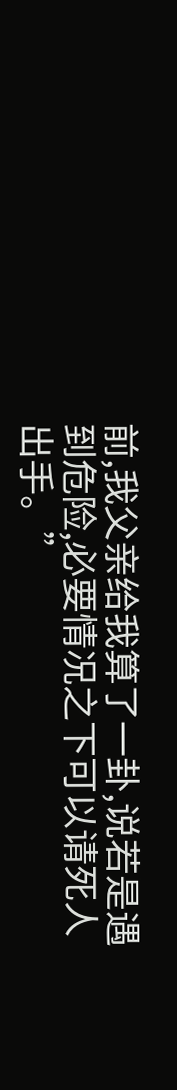前,我父亲给我算了一卦,说若是遇到危险,必要情况之下可以请死人出手。”